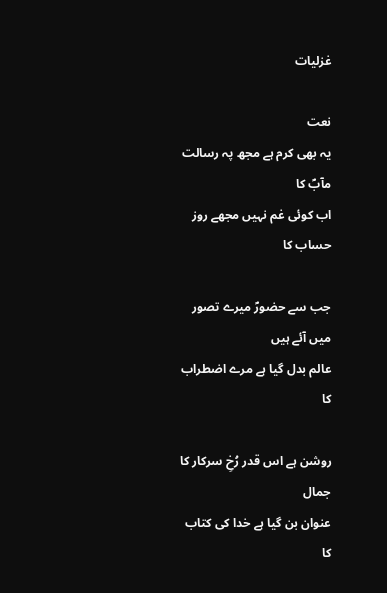غزلیات

نعت
یہ بھی کرم ہے مجھ پہ رسالت مآبؐ کا
اب کوئی غم نہیں مجھے روز حساب کا

جب سے حضورؐ میرے تصور میں آئے ہیں
عالم بدل گیا ہے مرے اضطراب کا

روشن ہے اس قدر رُخِ سرکار کا جمال
عنوان بن گیا ہے خدا کی کتاب کا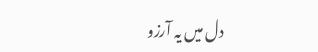دل میں یہ آرزو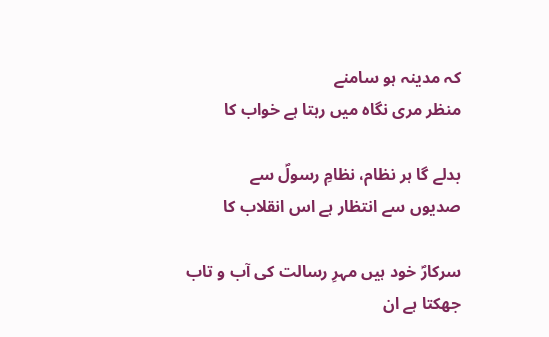کہ مدینہ ہو سامنے
منظر مری نگاہ میں رہتا ہے خواب کا

بدلے گا ہر نظام، نظامِ رسولؐ سے
صدیوں سے انتظار ہے اس انقلاب کا

سرکارؐ خود ہیں مہرِ رسالت کی آب و تاب
جھکتا ہے ان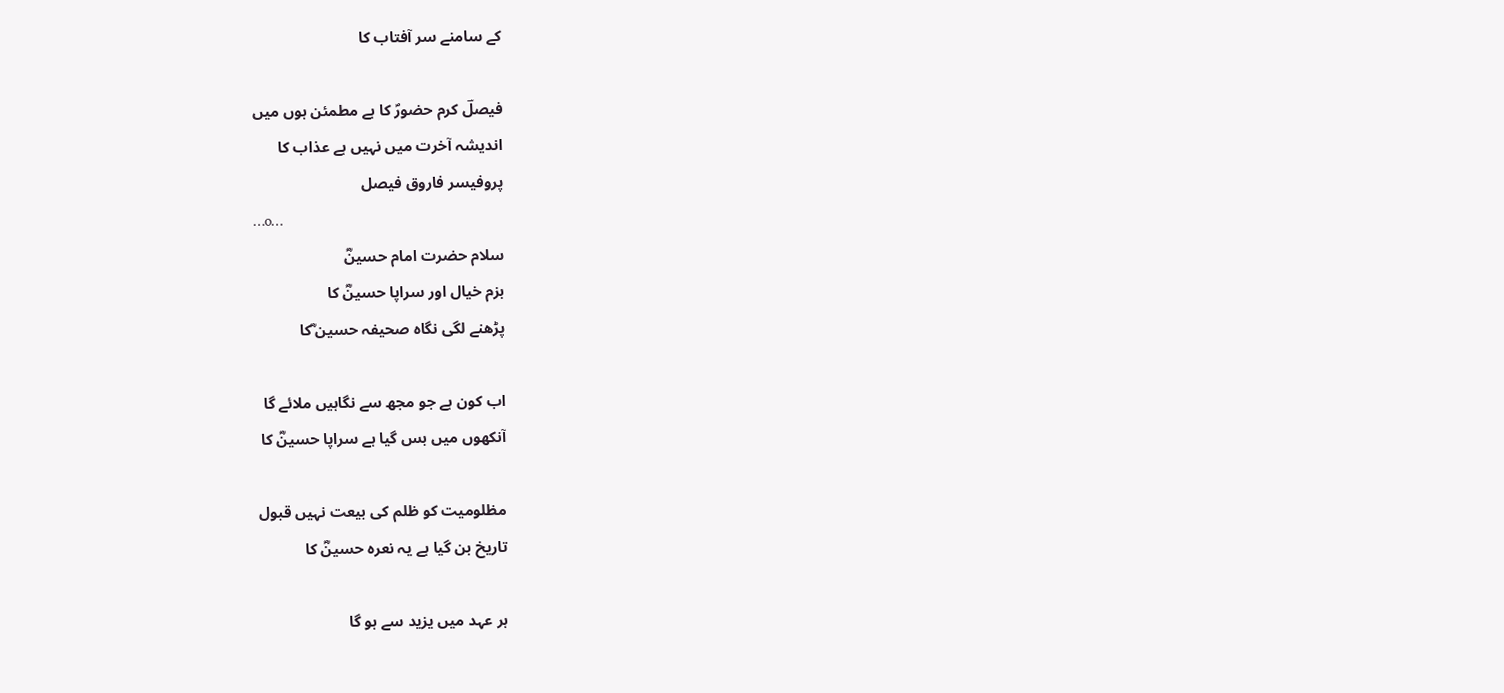کے سامنے سر آفتاب کا

فیصلؔ کرم حضورؐ کا ہے مطمئن ہوں میں
اندیشہ آخرت میں نہیں ہے عذاب کا
پروفیسر فاروق فیصل
…o…
سلام حضرت امام حسینؓ
بزم خیال اور سراپا حسینؓ کا
پڑھنے لگی نگاہ صحیفہ حسین ؓکا

اب کون ہے جو مجھ سے نگاہیں ملائے گا
آنکھوں میں بس گیا ہے سراپا حسینؓ کا

مظلومیت کو ظلم کی بیعت نہیں قبول
تاریخ بن گیا ہے یہ نعرہ حسینؓ کا

ہر عہد میں یزید سے ہو گا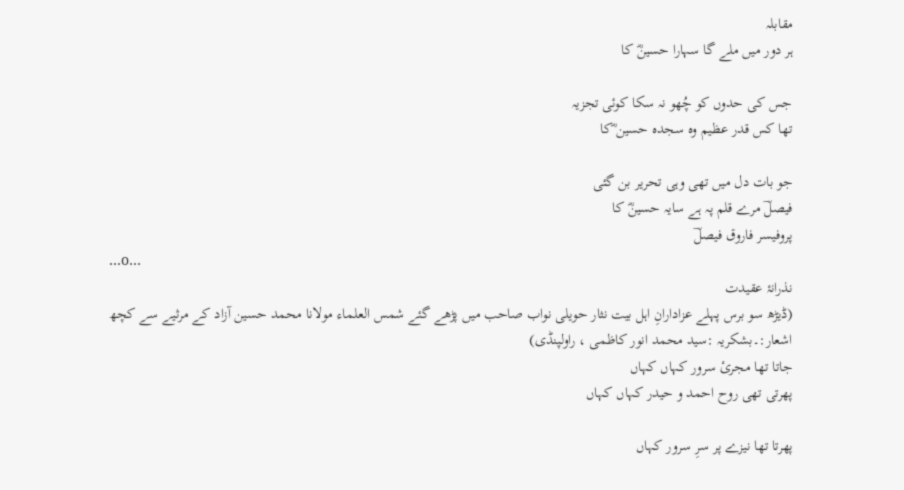مقابلہ
ہر دور میں ملے گا سہارا حسینؓ کا

جس کی حدوں کو چُھو نہ سکا کوئی تجزیہ
تھا کس قدر عظیم وہ سجدہ حسین ؓکا

جو بات دل میں تھی وہی تحریر بن گئی
فیصلؔ مرے قلم پہ ہے سایہ حسینؓ کا
پروفیسر فاروق فیصلؔ
…o…
نذرانۂ عقیدت
(ڈیڑھ سو برس پہلے عزادارانِ اہل بیت نثار حویلی نواب صاحب میں پڑھے گئے شمس العلماء مولانا محمد حسین آزاد کے مرثیے سے کچھ اشعار:۔بشکریہ :سید محمد انور کاظمی ، راولپنڈی)
جاتا تھا مجریٔ سرور کہاں کہاں
پھرتی تھی روح احمد و حیدر کہاں کہاں

پھرتا تھا نیزے پر سرِ سرور کہاں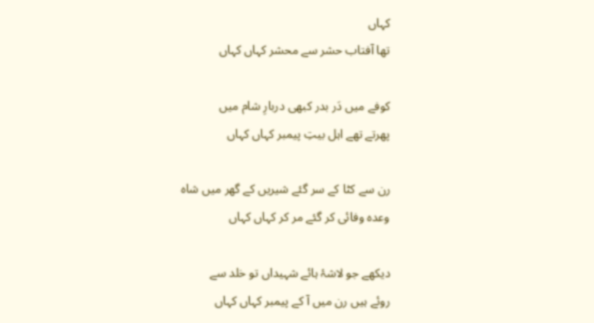کہاں
تھا آفتاب حشر سے محشر کہاں کہاں

کوفے میں دَر بدر کبھی دربارِ شام میں
پھرتے تھے اہل بیتِ پیمبر کہاں کہاں

رن سے کٹا کے سر گئے شیریں کے گھر میں شاہ
وعدہ وفائی کر گئے مر کر کہاں کہاں

دیکھے جو لاشۂ ہائے شہیداں تو خلد سے
روئے ہیں رن میں آ کے پیمبر کہاں کہاں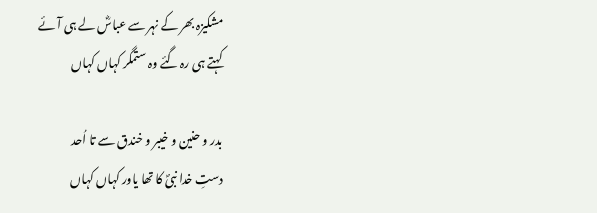مشکیزہ بھر کے نہر سے عباسؓ لے ہی آئے
کہتے ہی رہ گئے وہ ستمگر کہاں کہاں

بدر و حنین و خیبر و خندق سے تا اُحد
دستِ خدا نبیؐ کا تھا یاور کہاں کہاں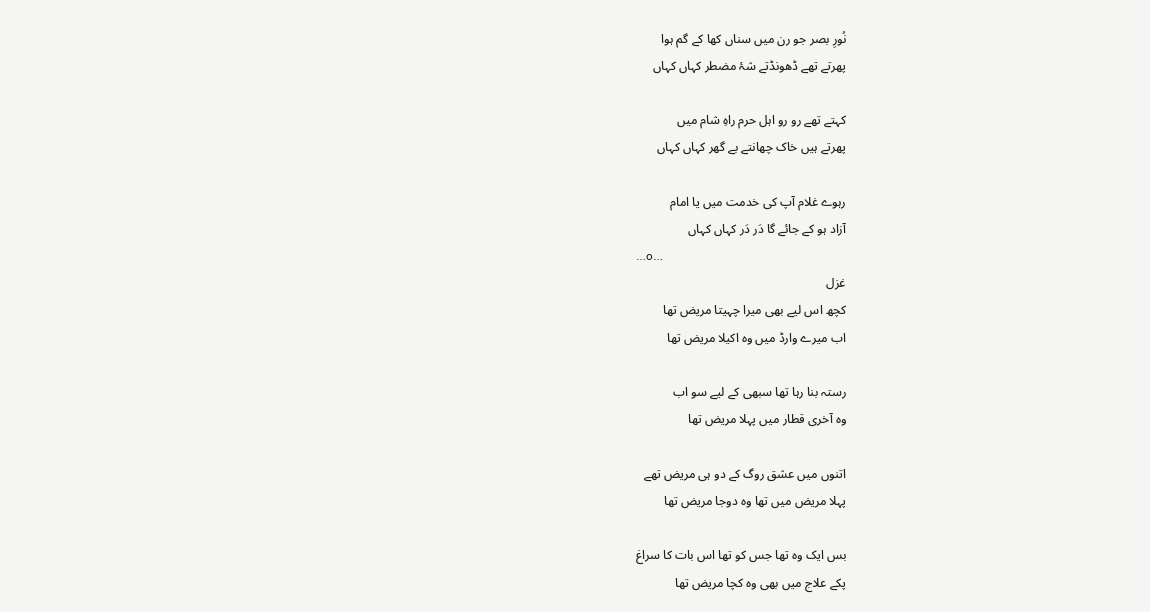نُورِ بصر جو رن میں سناں کھا کے گم ہوا
پھرتے تھے ڈھونڈتے شۂ مضطر کہاں کہاں

کہتے تھے رو رو اہل حرم راہِ شام میں
پھرتے ہیں خاک چھانتے بے گھر کہاں کہاں

رہوے غلام آپ کی خدمت میں یا امام
آزاد ہو کے جائے گا دَر دَر کہاں کہاں
…o…
غزل
کچھ اس لیے بھی میرا چہیتا مریض تھا
اب میرے وارڈ میں وہ اکیلا مریض تھا

رستہ بنا رہا تھا سبھی کے لیے سو اب
وہ آخری قطار میں پہلا مریض تھا

اتنوں میں عشق روگ کے دو ہی مریض تھے
پہلا مریض میں تھا وہ دوجا مریض تھا

بس ایک وہ تھا جس کو تھا اس بات کا سراغ
پکے علاج میں بھی وہ کچا مریض تھا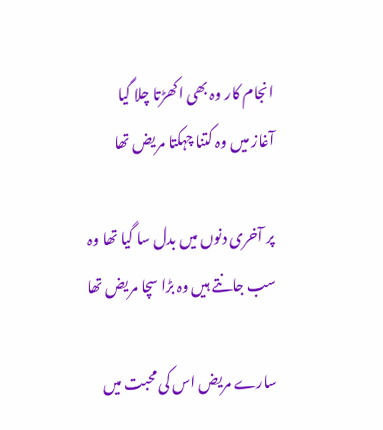انجام کار وہ بھی اکھڑتا چلا گیا
آغاز میں وہ کتنا چہکتا مریض تھا

پر آخری دنوں میں بدل سا گیا تھا وہ
سب جانتے ہیں وہ بڑا سچا مریض تھا

سارے مریض اس کی محبت میں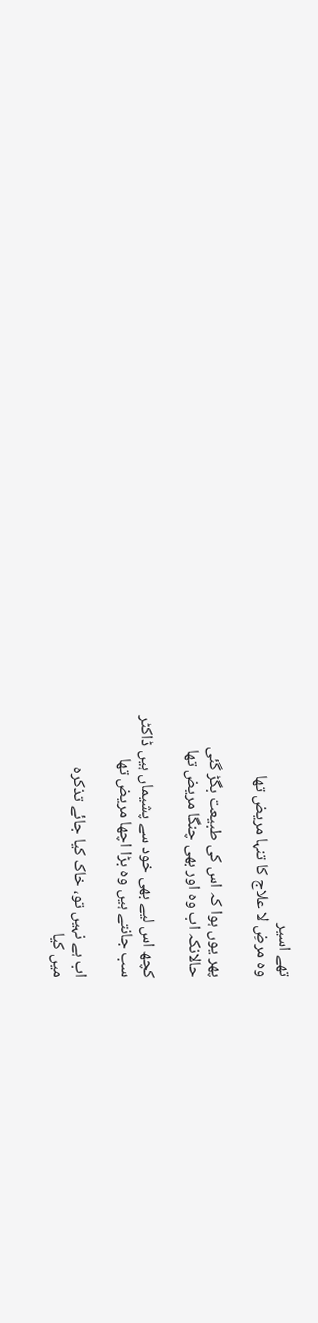تھے اسیر
وہ مرضِ لا علاج کا تنہا مریض تھا

پھر یوں ہوا کہ اس کی طبیعت بگڑ گئی
حالانکہ اب وہ اور بھی چنگا مریض تھا

کچھ اس لیے بھی خود سے پشیماں ہیں ڈاکٹر
سب جانتے ہیں وہ بڑا اچھا مریض تھا

اب ہے نہیں تو، خاک کیا جائے تذکرہ
میں کیا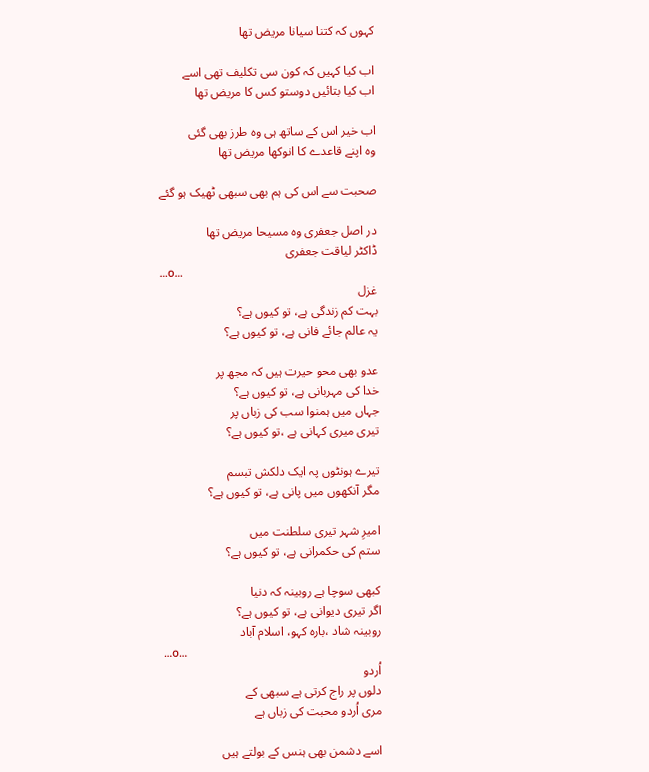کہوں کہ کتنا سیانا مریض تھا

اب کیا کہیں کہ کون سی تکلیف تھی اسے
اب کیا بتائیں دوستو کس کا مریض تھا

اب خیر اس کے ساتھ ہی وہ طرز بھی گئی
وہ اپنے قاعدے کا انوکھا مریض تھا

صحبت سے اس کی ہم بھی سبھی ٹھیک ہو گئے

در اصل جعفری وہ مسیحا مریض تھا
ڈاکٹر لیاقت جعفری
…o…
غزل
بہت کم زندگی ہے، تو کیوں ہے؟
یہ عالم جائے فانی ہے، تو کیوں ہے؟

عدو بھی محو حیرت ہیں کہ مجھ پر
خدا کی مہربانی ہے، تو کیوں ہے؟
جہاں میں ہمنوا سب کی زباں پر
تیری میری کہانی ہے ،تو کیوں ہے؟

تیرے ہونٹوں پہ ایک دلکش تبسم
مگر آنکھوں میں پانی ہے، تو کیوں ہے؟

امیرِ شہر تیری سلطنت میں
ستم کی حکمرانی ہے، تو کیوں ہے؟

کبھی سوچا ہے روبینہ کہ دنیا
اگر تیری دیوانی ہے، تو کیوں ہے؟
روبینہ شاد ،بارہ کہو، اسلام آباد
…o…
اُردو
دلوں پر راج کرتی ہے سبھی کے
مری اُردو محبت کی زباں ہے

اسے دشمن بھی ہنس کے بولتے ہیں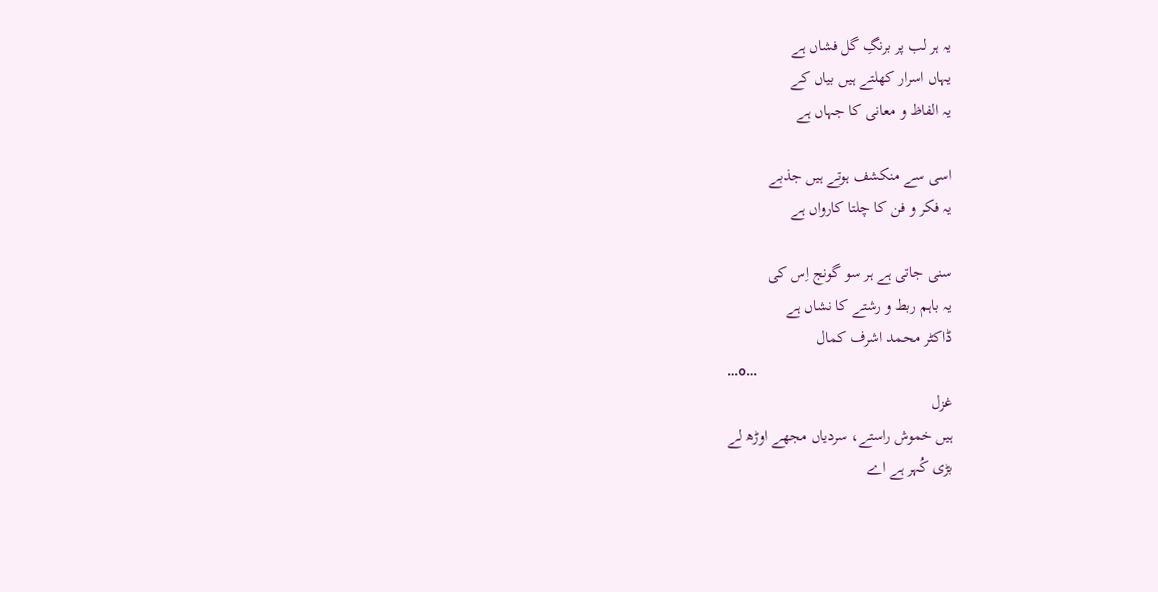یہ ہر لب پر برنگِ گل فشاں ہے
یہاں اسرار کھلتے ہیں بیاں کے
یہ الفاظ و معانی کا جہاں ہے

اسی سے منکشف ہوتے ہیں جذبے
یہ فکر و فن کا چلتا کارواں ہے

سنی جاتی ہے ہر سو گونج اِس کی
یہ باہم ربط و رشتے کا نشاں ہے
ڈاکٹر محمد اشرف کمال
…o…
غزل
ہیں خموش راستے، سردیاں مجھے اوڑھ لے
بڑی کُہر ہے اے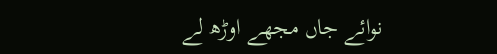نوائے جاں مجھے اوڑھ لے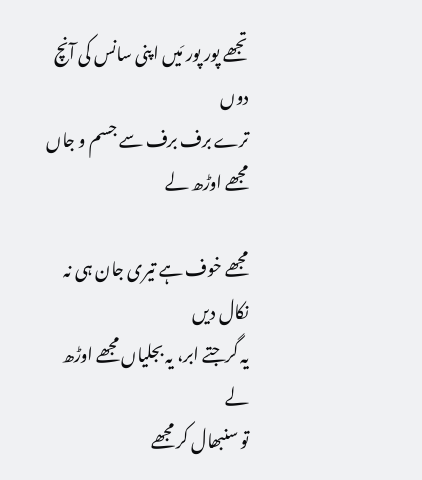تجھے پور پور مَیں اپنی سانس کی آنچ دوں
ترے برف برف سے جسم و جاں مجھے اوڑھ لے

مجھے خوف ہے تیری جان ہی نہ نکال دیں
یہ گرجتے ابر، یہ بجلیاں مجھے اوڑھ لے
تو سنبھال کر مجھے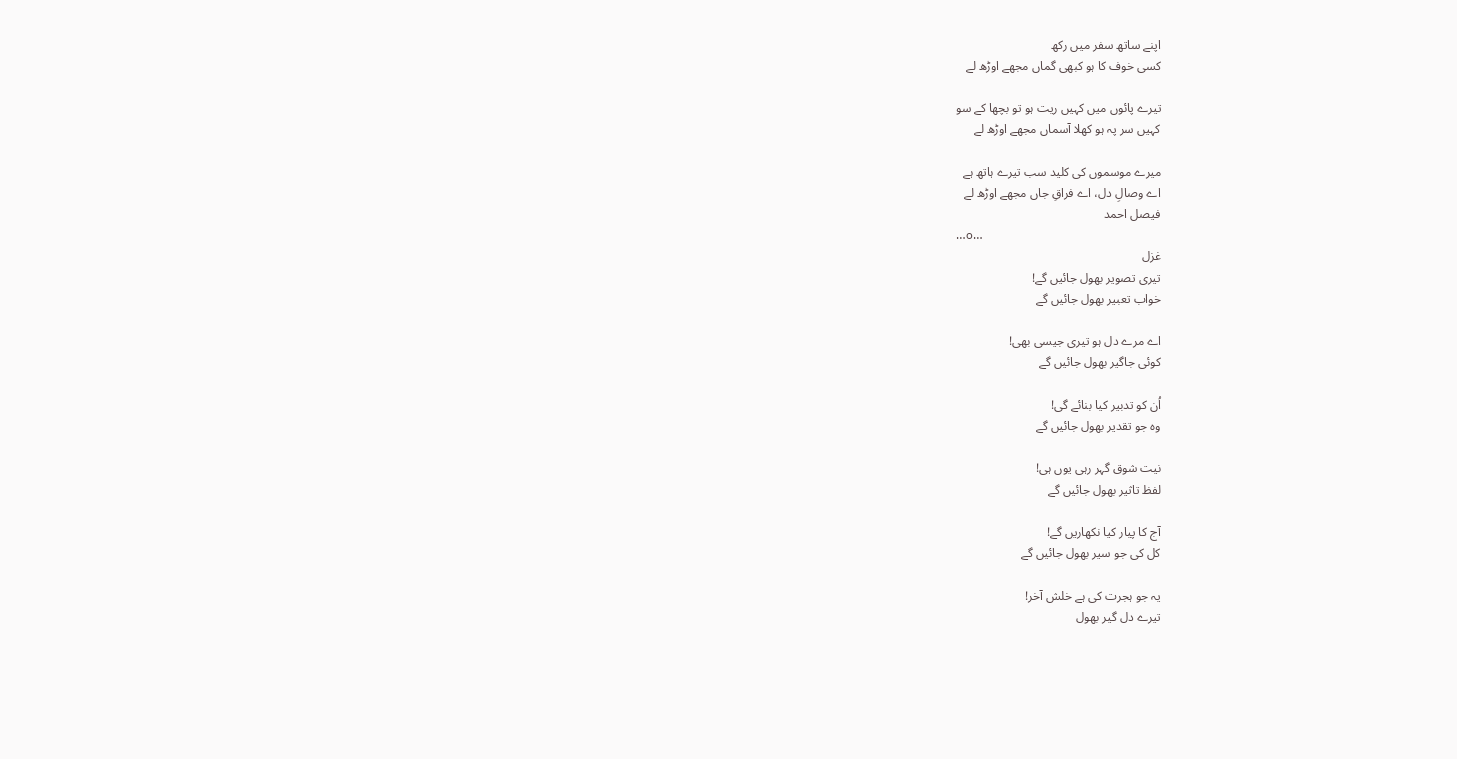اپنے ساتھ سفر میں رکھ
کسی خوف کا ہو کبھی گماں مجھے اوڑھ لے

تیرے پائوں میں کہیں ریت ہو تو بچھا کے سو
کہیں سر پہ ہو کھلا آسماں مجھے اوڑھ لے

میرے موسموں کی کلید سب تیرے ہاتھ ہے
اے وصالِ دل، اے فراقِ جاں مجھے اوڑھ لے
فیصل احمد
…o…
غزل
تیری تصویر بھول جائیں گے!
خواب تعبیر بھول جائیں گے

اے مرے دل ہو تیری جیسی بھی!
کوئی جاگیر بھول جائیں گے

اُن کو تدبیر کیا بنائے گی!
وہ جو تقدیر بھول جائیں گے

نیت شوق گہر رہی یوں ہی!
لفظ تاثیر بھول جائیں گے

آج کا پیار کیا نکھاریں گے!
کل کی جو سیر بھول جائیں گے

یہ جو ہجرت کی ہے خلش آخر!
تیرے دل گیر بھول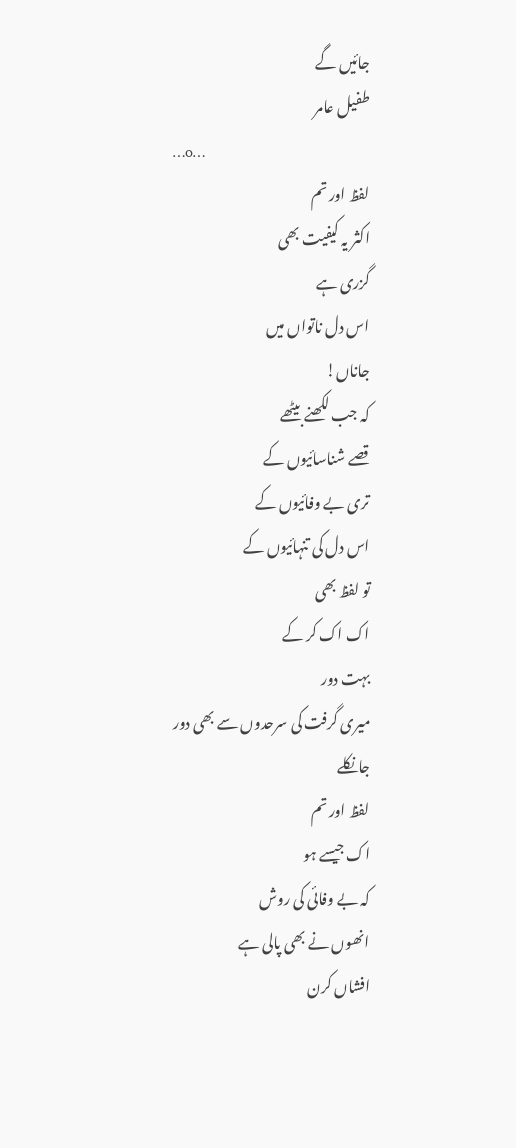جائیں گے
طفیل عامر
…o…
لفظ اور تم
اکثر یہ کیفیت بھی
گزری ہے
اس دل ناتواں میں
جاناں!
کہ جب لکھنے بیٹھے
قصے شناسائیوں کے
تری بے وفائیوں کے
اس دل کی تنہائیوں کے
تو لفظ بھی
اک اک کر کے
بہت دور
میری گرفت کی سرحدوں سے بھی دور
جانکلے
لفظ اور تم
اک جیسے ہو
کہ بے وفائی کی روش
انھوں نے بھی پالی ہے
افشاں کرن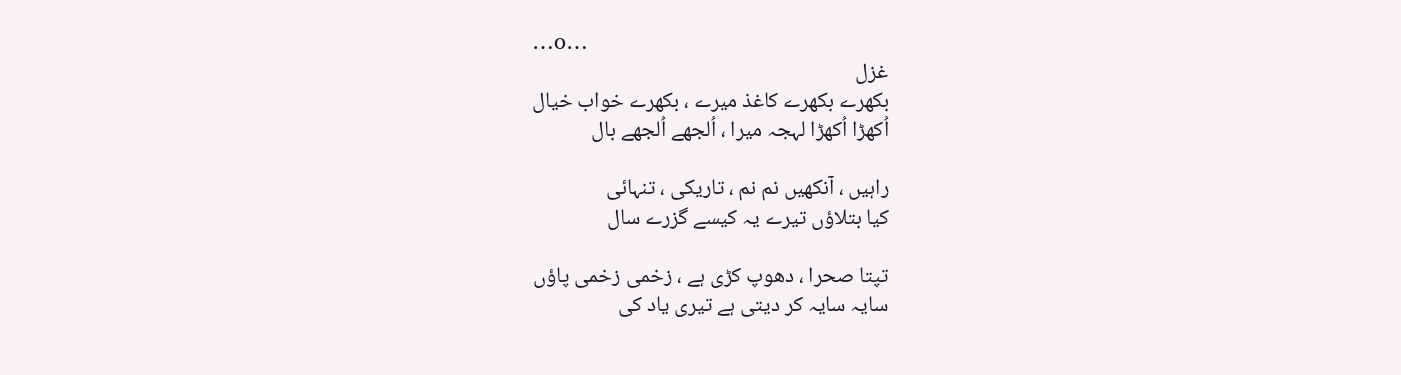…o…
غزل
بکھرے بکھرے کاغذ میرے ، بکھرے خواب خیال
اُکھڑا اُکھڑا لہجہ میرا ، اُلجھے اُلجھے بال

راہیں ، آنکھیں نم نم ، تاریکی ، تنہائی
کیا بتلاؤں تیرے یہ کیسے گزرے سال

تپتا صحرا ، دھوپ کڑی ہے ، زخمی زخمی پاؤں
سایہ سایہ کر دیتی ہے تیری یاد کی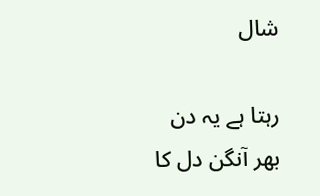شال

رہتا ہے یہ دن بھر آنگن دل کا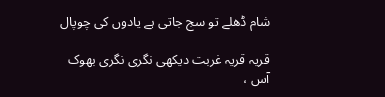شام ڈھلے تو سج جاتی ہے یادوں کی چوپال

قریہ قریہ غربت دیکھی نگری نگری بھوک
آس ،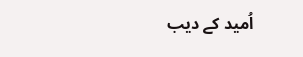اُمید کے دیب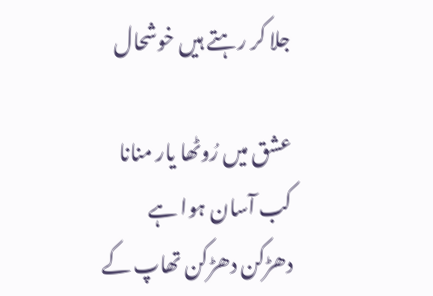جلا کر رہتے ہیں خوشحال

عشق میں رُوٹھا یار منانا کب آسان ہوا ہے
دھڑکن دھڑکن تھاپ کے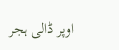اوپر ڈالی ہجر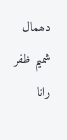دھمال
شمیم ظفر رانا